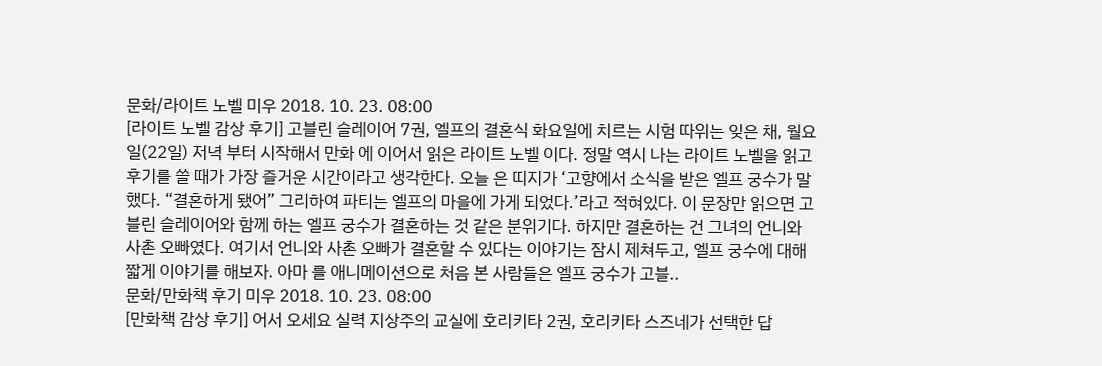문화/라이트 노벨 미우 2018. 10. 23. 08:00
[라이트 노벨 감상 후기] 고블린 슬레이어 7권, 엘프의 결혼식 화요일에 치르는 시험 따위는 잊은 채, 월요일(22일) 저녁 부터 시작해서 만화 에 이어서 읽은 라이트 노벨 이다. 정말 역시 나는 라이트 노벨을 읽고 후기를 쓸 때가 가장 즐거운 시간이라고 생각한다. 오늘 은 띠지가 ‘고향에서 소식을 받은 엘프 궁수가 말했다. “결혼하게 됐어” 그리하여 파티는 엘프의 마을에 가게 되었다.’라고 적혀있다. 이 문장만 읽으면 고블린 슬레이어와 함께 하는 엘프 궁수가 결혼하는 것 같은 분위기다. 하지만 결혼하는 건 그녀의 언니와 사촌 오빠였다. 여기서 언니와 사촌 오빠가 결혼할 수 있다는 이야기는 잠시 제쳐두고, 엘프 궁수에 대해 짧게 이야기를 해보자. 아마 를 애니메이션으로 처음 본 사람들은 엘프 궁수가 고블..
문화/만화책 후기 미우 2018. 10. 23. 08:00
[만화책 감상 후기] 어서 오세요 실력 지상주의 교실에 호리키타 2권, 호리키타 스즈네가 선택한 답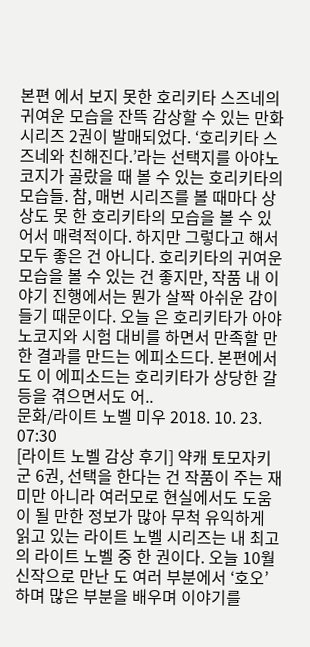본편 에서 보지 못한 호리키타 스즈네의 귀여운 모습을 잔뜩 감상할 수 있는 만화 시리즈 2권이 발매되었다. ‘호리키타 스즈네와 친해진다.’라는 선택지를 아야노코지가 골랐을 때 볼 수 있는 호리키타의 모습들. 참, 매번 시리즈를 볼 때마다 상상도 못 한 호리키타의 모습을 볼 수 있어서 매력적이다. 하지만 그렇다고 해서 모두 좋은 건 아니다. 호리키타의 귀여운 모습을 볼 수 있는 건 좋지만, 작품 내 이야기 진행에서는 뭔가 살짝 아쉬운 감이 들기 때문이다. 오늘 은 호리키타가 아야노코지와 시험 대비를 하면서 만족할 만한 결과를 만드는 에피소드다. 본편에서도 이 에피소드는 호리키타가 상당한 갈등을 겪으면서도 어..
문화/라이트 노벨 미우 2018. 10. 23. 07:30
[라이트 노벨 감상 후기] 약캐 토모자키 군 6권, 선택을 한다는 건 작품이 주는 재미만 아니라 여러모로 현실에서도 도움이 될 만한 정보가 많아 무척 유익하게 읽고 있는 라이트 노벨 시리즈는 내 최고의 라이트 노벨 중 한 권이다. 오늘 10월 신작으로 만난 도 여러 부분에서 ‘호오’ 하며 많은 부분을 배우며 이야기를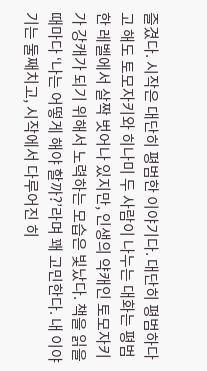즐겼다. 시작은 대단히 평범한 이야기다. 대단히 평범하다고 해도 토모자키와 히나미 두 사람이 나누는 대화는 평범한 레벨에서 살짝 벗어나 있지만, 인생의 약캐인 토모자키가 강캐가 되기 위해서 노력하는 모습은 빛났다. 책을 읽을 때마다 ‘나는 어떻게 해야 할까?’라며 꽤 고민한다. 내 이야기는 둘째치고, 시작에서 다루어진 히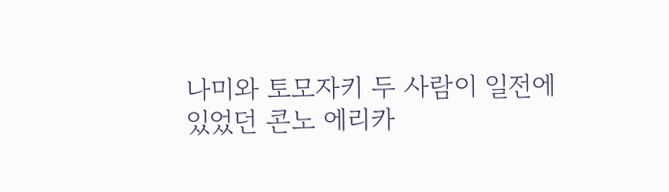나미와 토모자키 두 사람이 일전에 있었던 콘노 에리카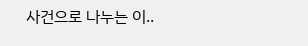사건으로 나누는 이..